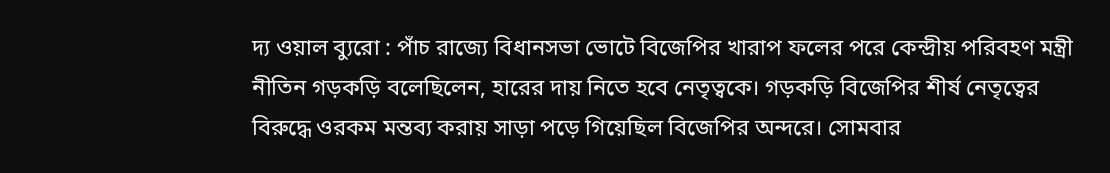দ্য ওয়াল ব্যুরো : পাঁচ রাজ্যে বিধানসভা ভোটে বিজেপির খারাপ ফলের পরে কেন্দ্রীয় পরিবহণ মন্ত্রী নীতিন গড়কড়ি বলেছিলেন, হারের দায় নিতে হবে নেতৃত্বকে। গড়কড়ি বিজেপির শীর্ষ নেতৃত্বের বিরুদ্ধে ওরকম মন্তব্য করায় সাড়া পড়ে গিয়েছিল বিজেপির অন্দরে। সোমবার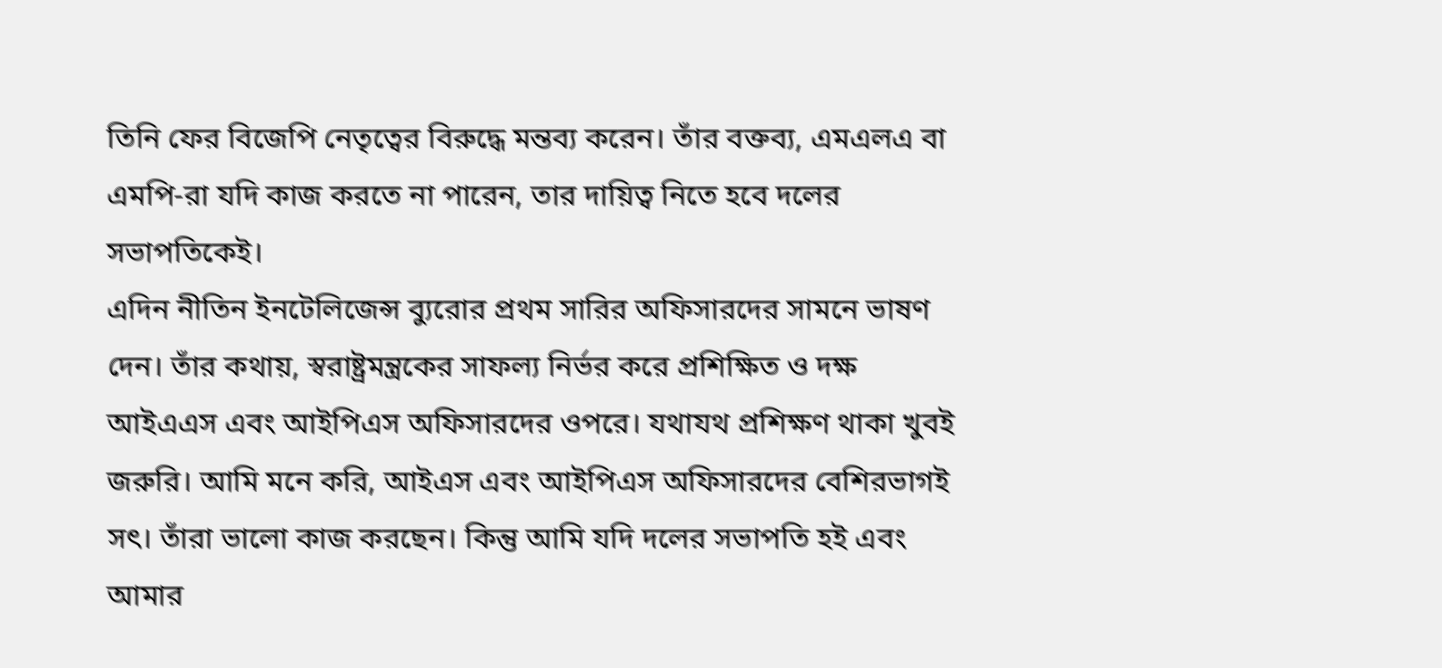তিনি ফের বিজেপি নেতৃত্বের বিরুদ্ধে মন্তব্য করেন। তাঁর বক্তব্য, এমএলএ বা এমপি-রা যদি কাজ করতে না পারেন, তার দায়িত্ব নিতে হবে দলের সভাপতিকেই।
এদিন নীতিন ইনটেলিজেন্স ব্যুরোর প্রথম সারির অফিসারদের সামনে ভাষণ দেন। তাঁর কথায়, স্বরাষ্ট্রমন্ত্রকের সাফল্য নির্ভর করে প্রশিক্ষিত ও দক্ষ আইএএস এবং আইপিএস অফিসারদের ওপরে। যথাযথ প্রশিক্ষণ থাকা খুবই জরুরি। আমি মনে করি, আইএস এবং আইপিএস অফিসারদের বেশিরভাগই সৎ। তাঁরা ভালো কাজ করছেন। কিন্তু আমি যদি দলের সভাপতি হই এবং আমার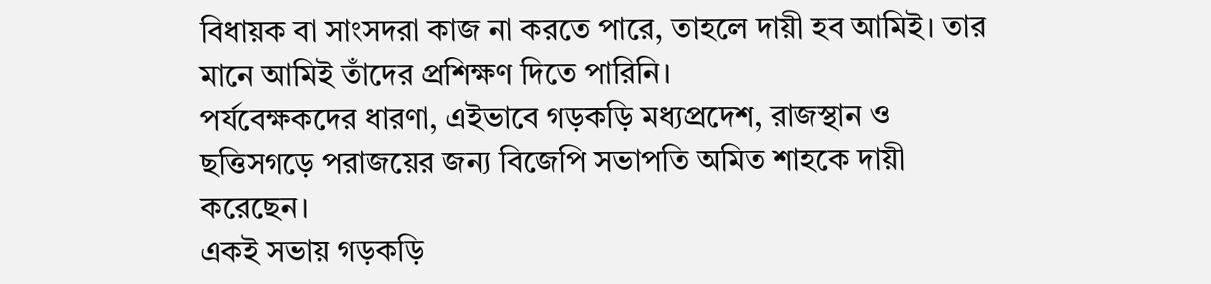বিধায়ক বা সাংসদরা কাজ না করতে পারে, তাহলে দায়ী হব আমিই। তার মানে আমিই তাঁদের প্রশিক্ষণ দিতে পারিনি।
পর্যবেক্ষকদের ধারণা, এইভাবে গড়কড়ি মধ্যপ্রদেশ, রাজস্থান ও ছত্তিসগড়ে পরাজয়ের জন্য বিজেপি সভাপতি অমিত শাহকে দায়ী করেছেন।
একই সভায় গড়কড়ি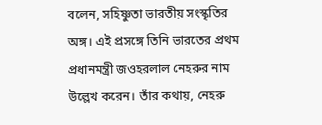বলেন, সহিষ্ণুতা ভারতীয় সংস্কৃতির অঙ্গ। এই প্রসঙ্গে তিনি ভারতের প্রথম প্রধানমন্ত্রী জওহরলাল নেহরুর নাম উল্লেখ করেন। তাঁর কথায়, নেহরু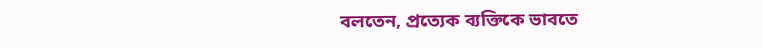বলতেন, প্রত্যেক ব্যক্তিকে ভাবতে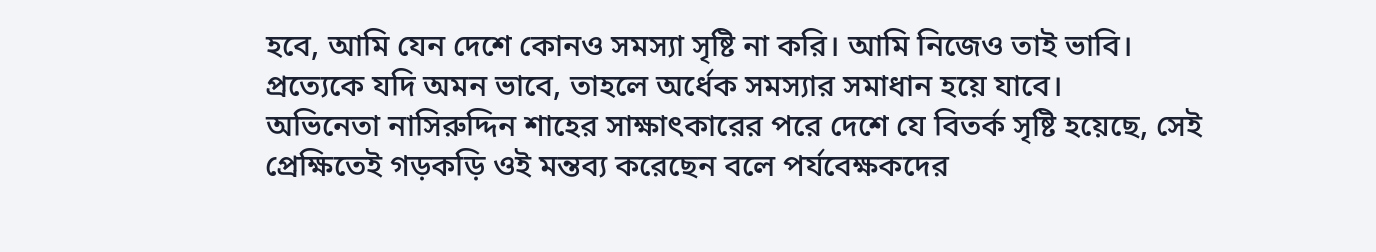হবে, আমি যেন দেশে কোনও সমস্যা সৃষ্টি না করি। আমি নিজেও তাই ভাবি। প্রত্যেকে যদি অমন ভাবে, তাহলে অর্ধেক সমস্যার সমাধান হয়ে যাবে।
অভিনেতা নাসিরুদ্দিন শাহের সাক্ষাৎকারের পরে দেশে যে বিতর্ক সৃষ্টি হয়েছে, সেই প্রেক্ষিতেই গড়কড়ি ওই মন্তব্য করেছেন বলে পর্যবেক্ষকদের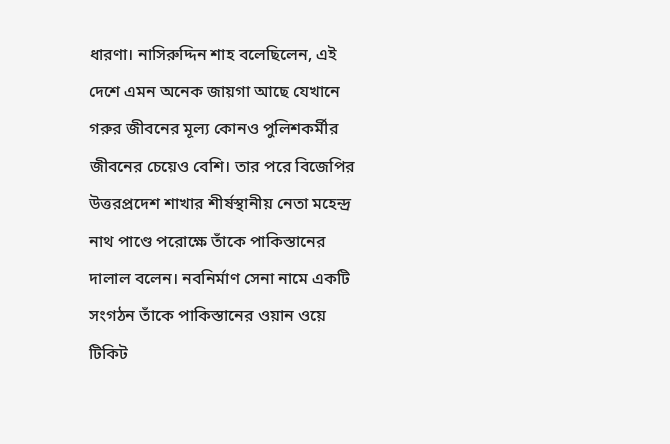ধারণা। নাসিরুদ্দিন শাহ বলেছিলেন, এই দেশে এমন অনেক জায়গা আছে যেখানে গরুর জীবনের মূল্য কোনও পুলিশকর্মীর জীবনের চেয়েও বেশি। তার পরে বিজেপির উত্তরপ্রদেশ শাখার শীর্ষস্থানীয় নেতা মহেন্দ্র নাথ পাণ্ডে পরোক্ষে তাঁকে পাকিস্তানের দালাল বলেন। নবনির্মাণ সেনা নামে একটি সংগঠন তাঁকে পাকিস্তানের ওয়ান ওয়ে টিকিট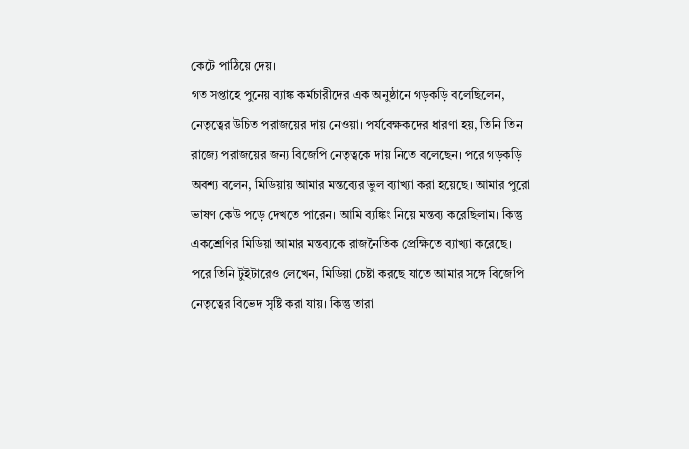কেটে পাঠিয়ে দেয়।
গত সপ্তাহে পুনেয় ব্যাঙ্ক কর্মচারীদের এক অনুষ্ঠানে গড়কড়ি বলেছিলেন, নেতৃত্বের উচিত পরাজয়ের দায় নেওয়া। পর্যবেক্ষকদের ধারণা হয়, তিনি তিন রাজ্যে পরাজয়ের জন্য বিজেপি নেতৃত্বকে দায় নিতে বলেছেন। পরে গড়কড়ি অবশ্য বলেন, মিডিয়ায় আমার মন্তব্যের ভুল ব্যাখ্যা করা হয়েছে। আমার পুরো ভাষণ কেউ পড়ে দেখতে পারেন। আমি ব্যঙ্কিং নিয়ে মন্তব্য করেছিলাম। কিন্তু একশ্রেণির মিডিয়া আমার মন্তব্যকে রাজনৈতিক প্রেক্ষিতে ব্যাখ্যা করেছে।
পরে তিনি টুইটারেও লেখেন, মিডিয়া চেষ্টা করছে যাতে আমার সঙ্গে বিজেপি নেতৃত্বের বিভেদ সৃষ্টি করা যায়। কিন্তু তারা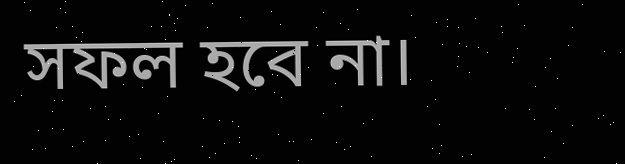সফল হবে না।